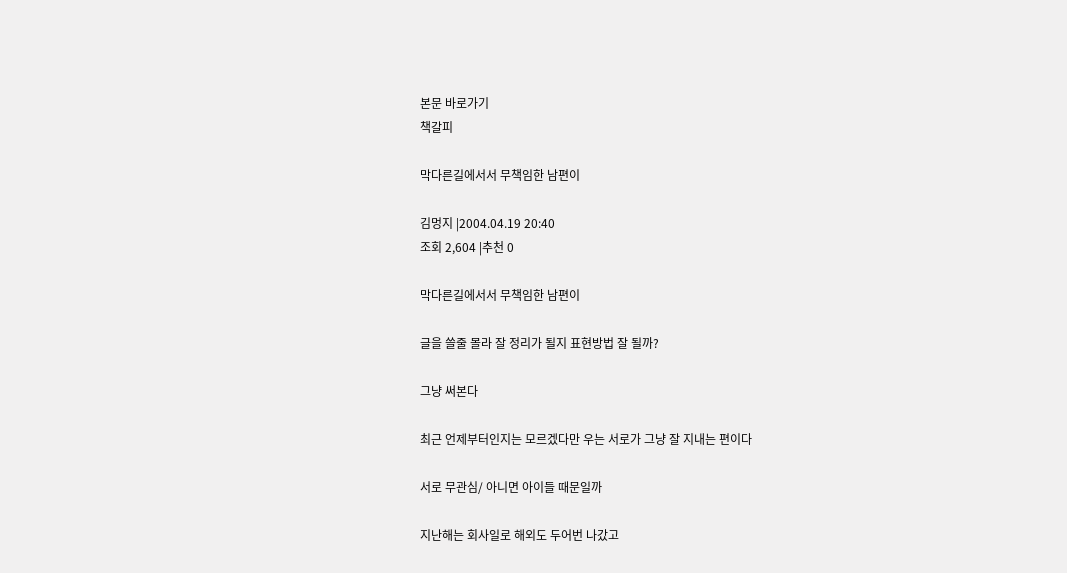본문 바로가기
책갈피

막다른길에서서 무책임한 남편이

김멍지 |2004.04.19 20:40
조회 2,604 |추천 0

막다른길에서서 무책임한 남편이

글을 쓸줄 몰라 잘 정리가 될지 표현방법 잘 될까?

그냥 써본다

최근 언제부터인지는 모르겠다만 우는 서로가 그냥 잘 지내는 편이다

서로 무관심/ 아니면 아이들 때문일까

지난해는 회사일로 해외도 두어번 나갔고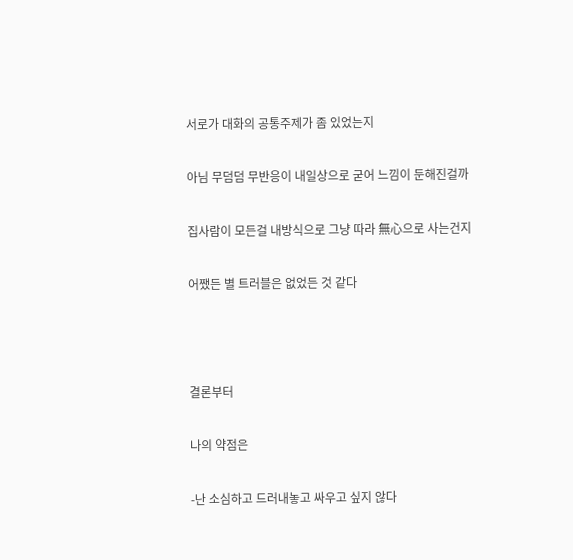서로가 대화의 공통주제가 좀 있었는지

아님 무덤덤 무반응이 내일상으로 굳어 느낌이 둔해진걸까

집사람이 모든걸 내방식으로 그냥 따라 無心으로 사는건지

어쨌든 별 트러블은 없었든 것 같다



결론부터

나의 약점은

-난 소심하고 드러내놓고 싸우고 싶지 않다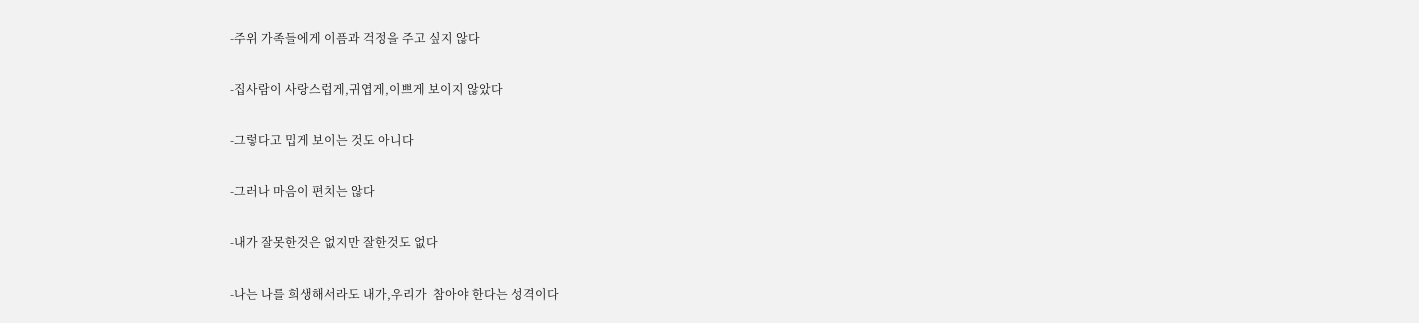-주위 가족들에게 이픔과 걱정을 주고 싶지 않다

-집사람이 사랑스럽게,귀엽게,이쁘게 보이지 않았다

-그렇다고 밉게 보이는 것도 아니다

-그러나 마음이 편치는 않다

-내가 잘못한것은 없지만 잘한것도 없다

-나는 나를 희생해서라도 내가,우리가  참아야 한다는 성격이다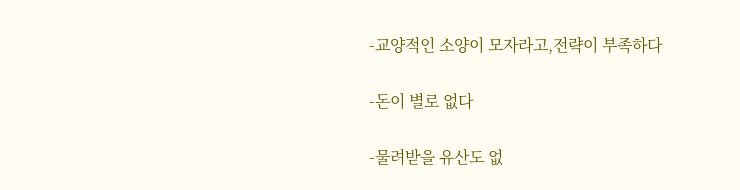-교양적인 소양이 모자라고,전략이 부족하다

-돈이 별로 없다

-물려받을 유산도 없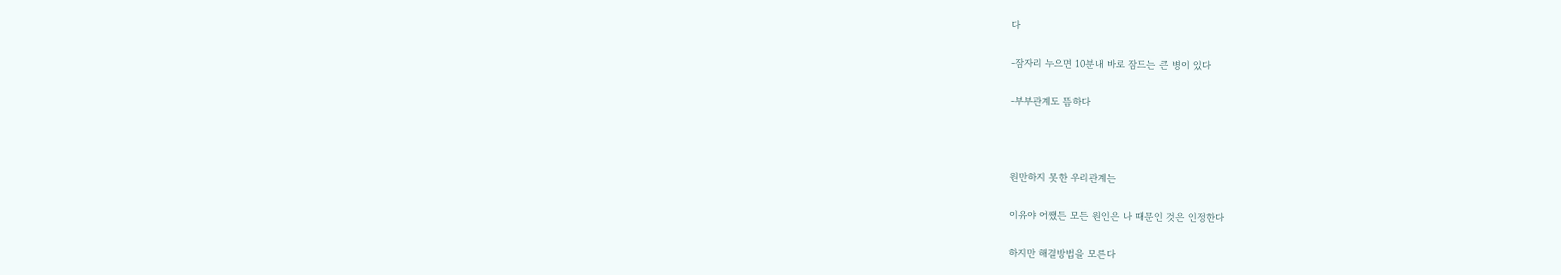다

-잠자리 누으면 10분내 바로 잠드는 큰 병이 있다

-부부관계도 뜸하다



원만하지 못한 우리관계는

이유야 어쨌든 모든 원인은 나 때문인 것은 인정한다

하지만 해결방법을 모른다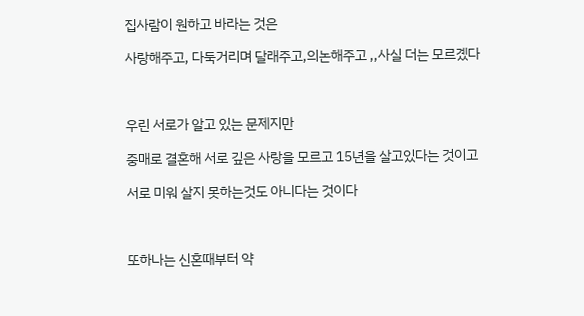집사람이 원하고 바라는 것은

사랑해주고, 다둑거리며 달래주고,의논해주고 ,,사실 더는 모르곘다



우린 서로가 알고 있는 문제지만

중매로 결혼해 서로 깊은 사랑을 모르고 15년을 살고있다는 것이고

서로 미워 살지 못하는것도 아니다는 것이다



또하나는 신혼때부터 약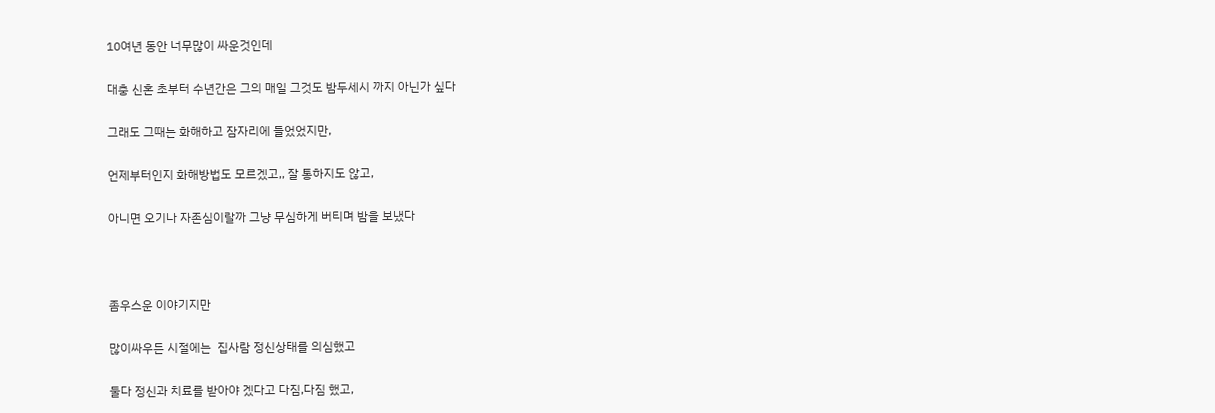10여년 동안 너무많이 싸운것인데

대충 신혼 초부터 수년간은 그의 매일 그것도 밤두세시 까지 아닌가 싶다

그래도 그때는 화해하고 잠자리에 들었었지만,

언제부터인지 화해방법도 모르겠고,, 잘 통하지도 않고,

아니면 오기나 자존심이랄까 그냥 무심하게 버티며 밤을 보냈다



좀우스운 이야기지만

많이싸우든 시절에는  집사람 정신상태를 의심했고

둘다 정신과 치료를 받아야 겠다고 다짐,다짐 했고,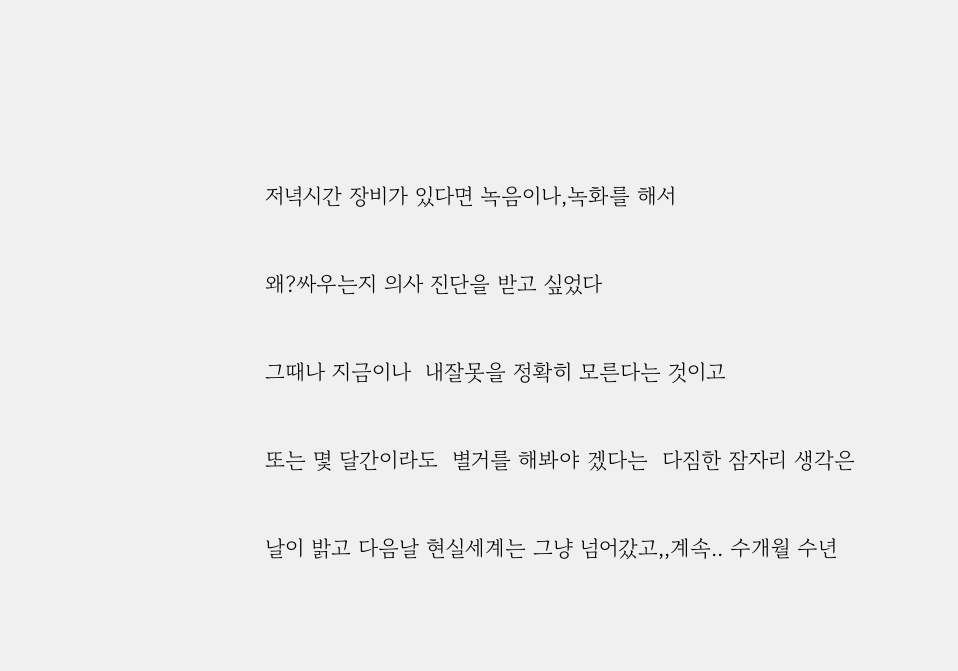저녁시간 장비가 있다면 녹음이나,녹화를 해서

왜?싸우는지 의사 진단을 받고 싶었다

그때나 지금이나  내잘못을 정확히 모른다는 것이고

또는 몇 달간이라도  별거를 해봐야 겠다는  다짐한 잠자리 생각은

날이 밝고 다음날 현실세계는 그냥 넘어갔고,,계속.. 수개월 수년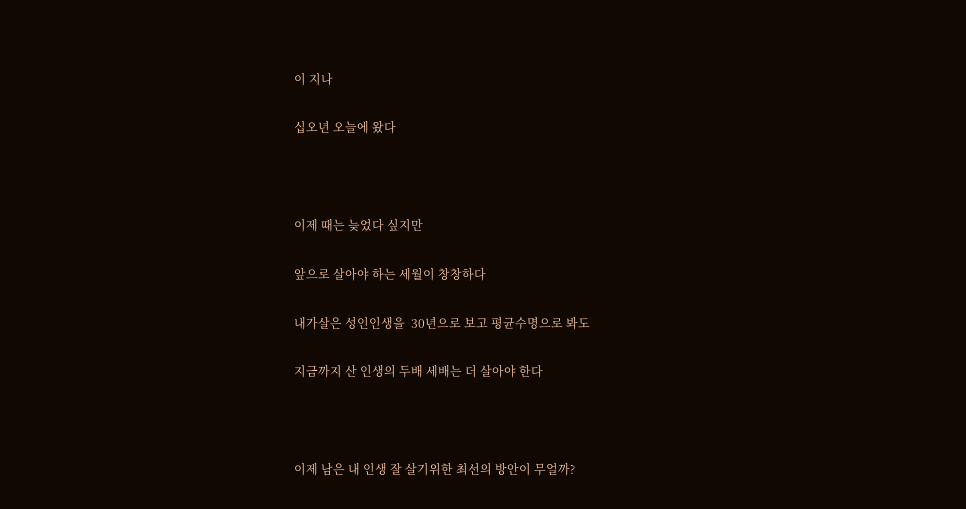이 지나

십오년 오늘에 왔다



이제 때는 늦었다 싶지만

앞으로 살아야 하는 세월이 창창하다

내가살은 성인인생을  30년으로 보고 평균수명으로 봐도

지금까지 산 인생의 두배 세배는 더 살아야 한다



이제 남은 내 인생 잘 살기위한 최선의 방안이 무얼까?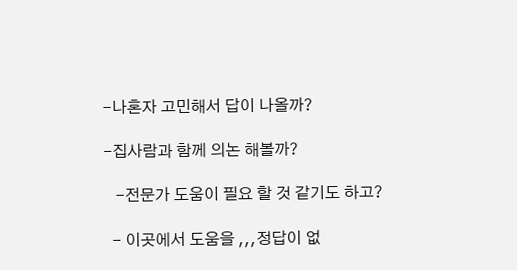-나혼자 고민해서 답이 나올까?

-집사람과 함께 의논 해볼까?

   -전문가 도움이 필요 할 것 같기도 하고?

  - 이곳에서 도움을 ,,,정답이 없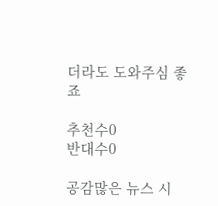더라도 도와주심 좋죠

추천수0
반대수0

공감많은 뉴스 시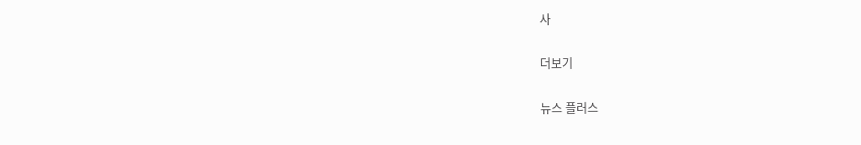사

더보기

뉴스 플러스